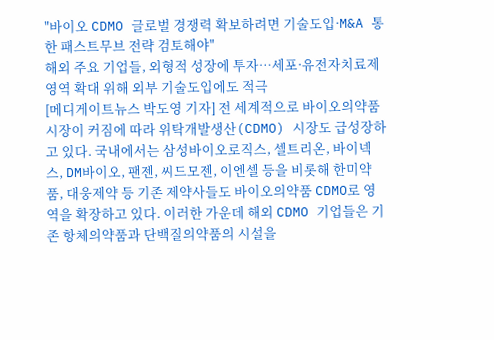"바이오 CDMO 글로벌 경쟁력 확보하려면 기술도입·M&A 통한 패스트무브 전략 검토해야"
해외 주요 기업들, 외형적 성장에 투자…세포·유전자치료제 영역 확대 위해 외부 기술도입에도 적극
[메디게이트뉴스 박도영 기자] 전 세계적으로 바이오의약품 시장이 커짐에 따라 위탁개발생산(CDMO) 시장도 급성장하고 있다. 국내에서는 삼성바이오로직스, 셀트리온, 바이넥스, DM바이오, 팬젠, 씨드모젠, 이엔셀 등을 비롯해 한미약품, 대웅제약 등 기존 제약사들도 바이오의약품 CDMO로 영역을 확장하고 있다. 이러한 가운데 해외 CDMO 기업들은 기존 항체의약품과 단백질의약품의 시설을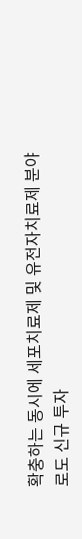확충하는 동시에 세포치료제 및 유전자치료제 분야로도 신규 투자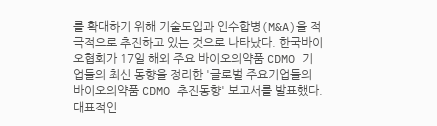를 확대하기 위해 기술도입과 인수합병(M&A)을 적극적으로 추진하고 있는 것으로 나타났다. 한국바이오협회가 17일 해외 주요 바이오의약품 CDMO 기업들의 최신 동향을 정리한 '글로벌 주요기업들의 바이오의약품 CDMO 추진동향' 보고서를 발표했다. 대표적인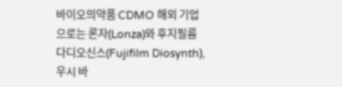바이오의약품 CDMO 해외 기업으로는 론자(Lonza)와 후지필름 다디오신스(Fujifilm Diosynth), 우시 바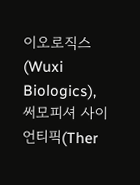이오로직스(Wuxi Biologics), 써모피셔 사이언티픽(Ther